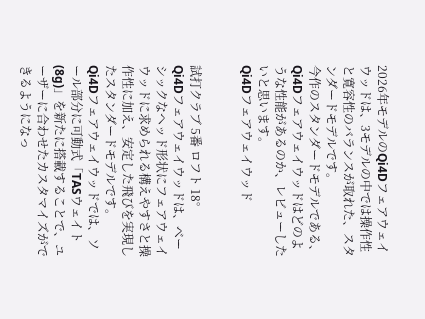2026年モデルのQi4Dフェアウェイウッドは、3モデルの中では操作性と寛容性のバランスが取れた、スタンダードモデルです。
今作のスタンダードモデルである、Qi4Dフェアウェイウッドはどのような性能があるのか、レビューしたいと思います。
Qi4Dフェアウェイウッド


試打クラブ 5番 ロフト 18°
Qi4Dフェアウェイウッドは、ベーシックなヘッド形状にフェアウェイウッドに求められる構えやすさと操作性に加え、安定した飛びを実現したスタンダードモデルです。
Qi4Dフェアウェイウッドでは、ソール部分に可動式「TASウェイト(8g)」を新たに搭載することで、ユーザーに合わせたカスタマイズができるようになっ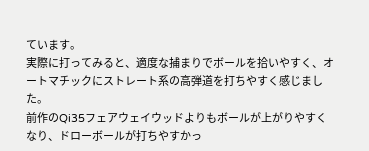ています。
実際に打ってみると、適度な捕まりでボールを拾いやすく、オートマチックにストレート系の高弾道を打ちやすく感じました。
前作のQi35フェアウェイウッドよりもボールが上がりやすくなり、ドローボールが打ちやすかっ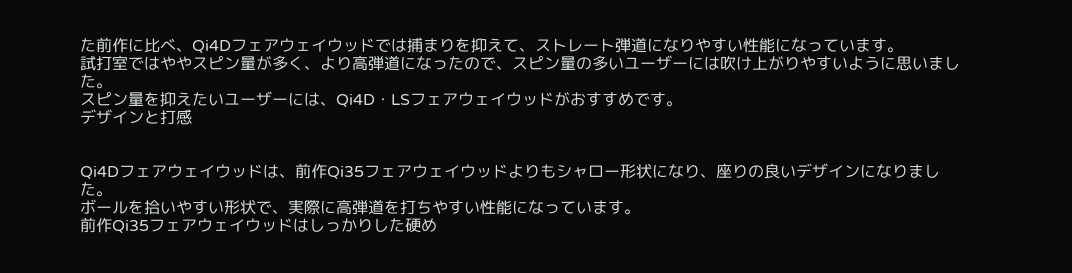た前作に比べ、Qi4Dフェアウェイウッドでは捕まりを抑えて、ストレート弾道になりやすい性能になっています。
試打室ではややスピン量が多く、より高弾道になったので、スピン量の多いユーザーには吹け上がりやすいように思いました。
スピン量を抑えたいユーザーには、Qi4D・LSフェアウェイウッドがおすすめです。
デザインと打感


Qi4Dフェアウェイウッドは、前作Qi35フェアウェイウッドよりもシャロー形状になり、座りの良いデザインになりました。
ボールを拾いやすい形状で、実際に高弾道を打ちやすい性能になっています。
前作Qi35フェアウェイウッドはしっかりした硬め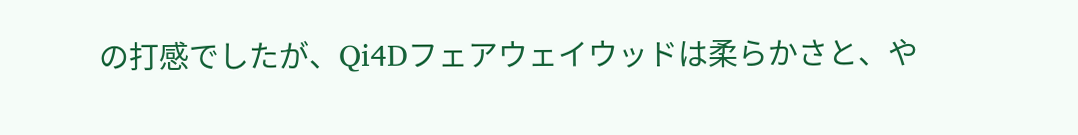の打感でしたが、Qi4Dフェアウェイウッドは柔らかさと、や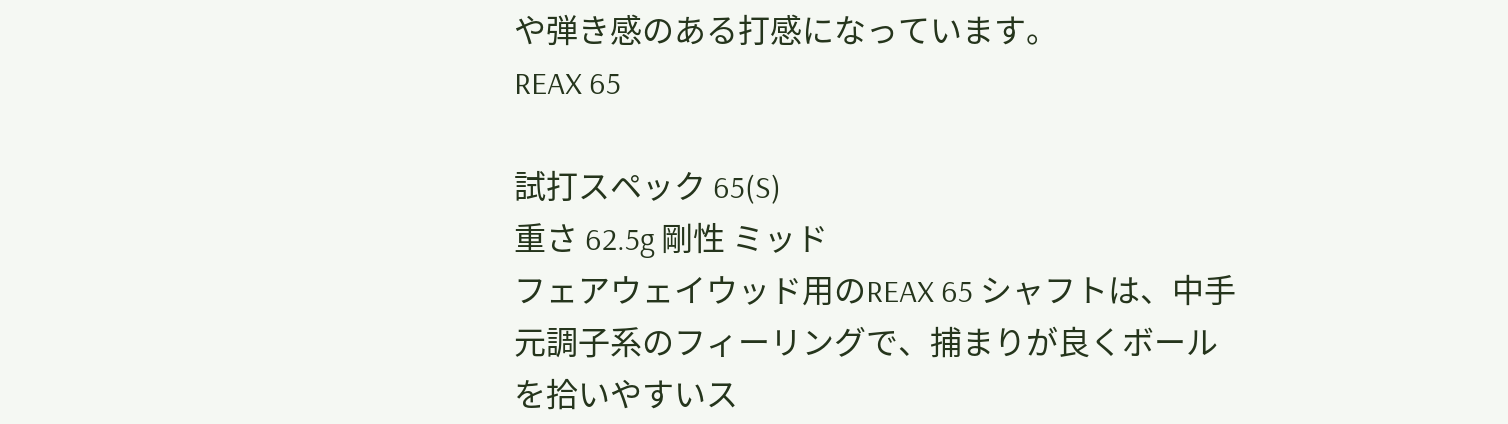や弾き感のある打感になっています。
REAX 65

試打スペック 65(S)
重さ 62.5g 剛性 ミッド
フェアウェイウッド用のREAX 65 シャフトは、中手元調子系のフィーリングで、捕まりが良くボールを拾いやすいス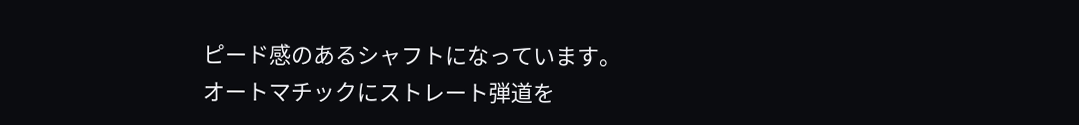ピード感のあるシャフトになっています。
オートマチックにストレート弾道を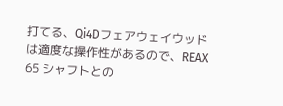打てる、Qi4Dフェアウェイウッドは適度な操作性があるので、REAX 65 シャフトとの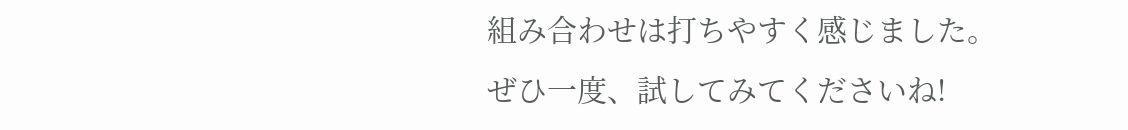組み合わせは打ちやすく感じました。
ぜひ一度、試してみてくださいね!